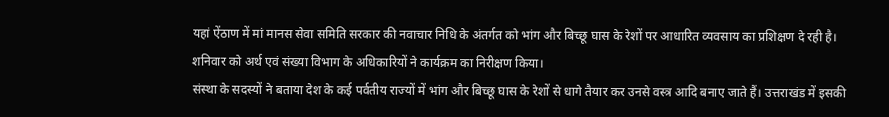यहां ऐंठाण में मां मानस सेवा समिति सरकार की नवाचार निधि के अंतर्गत को भांग और बिच्छू घास के रेशों पर आधारित व्यवसाय का प्रशिक्षण दे रही है। शनिवार को अर्थ एवं संख्या विभाग के अधिकारियों ने कार्यक्रम का निरीक्षण किया।
संस्था के सदस्यों ने बताया देश के कई पर्वतीय राज्यों में भांग और बिच्छू घास के रेशों से धागे तैयार कर उनसे वस्त्र आदि बनाए जाते हैं। उत्तराखंड में इसकी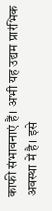काफी संभावनाएं हैं। अभी यह उद्यम प्रारंभिक अवस्था में है। इसे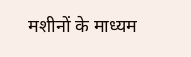मशीनों के माध्यम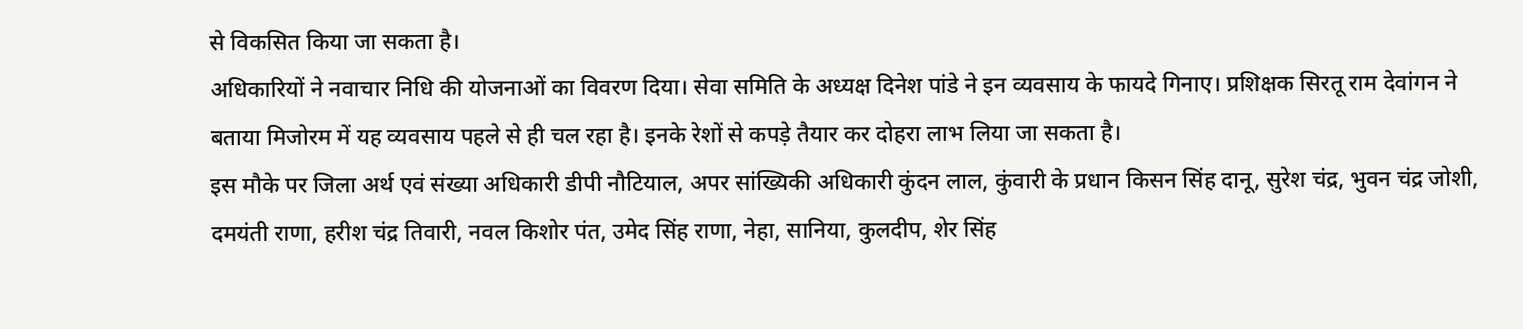से विकसित किया जा सकता है।
अधिकारियों ने नवाचार निधि की योजनाओं का विवरण दिया। सेवा समिति के अध्यक्ष दिनेश पांडे ने इन व्यवसाय के फायदे गिनाए। प्रशिक्षक सिरतू राम देवांगन ने बताया मिजोरम में यह व्यवसाय पहले से ही चल रहा है। इनके रेशों से कपड़े तैयार कर दोहरा लाभ लिया जा सकता है।
इस मौके पर जिला अर्थ एवं संख्या अधिकारी डीपी नौटियाल, अपर सांख्यिकी अधिकारी कुंदन लाल, कुंवारी के प्रधान किसन सिंह दानू, सुरेश चंद्र, भुवन चंद्र जोशी, दमयंती राणा, हरीश चंद्र तिवारी, नवल किशोर पंत, उमेद सिंह राणा, नेहा, सानिया, कुलदीप, शेर सिंह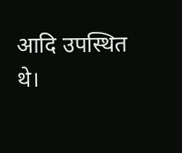आदि उपस्थित थे।